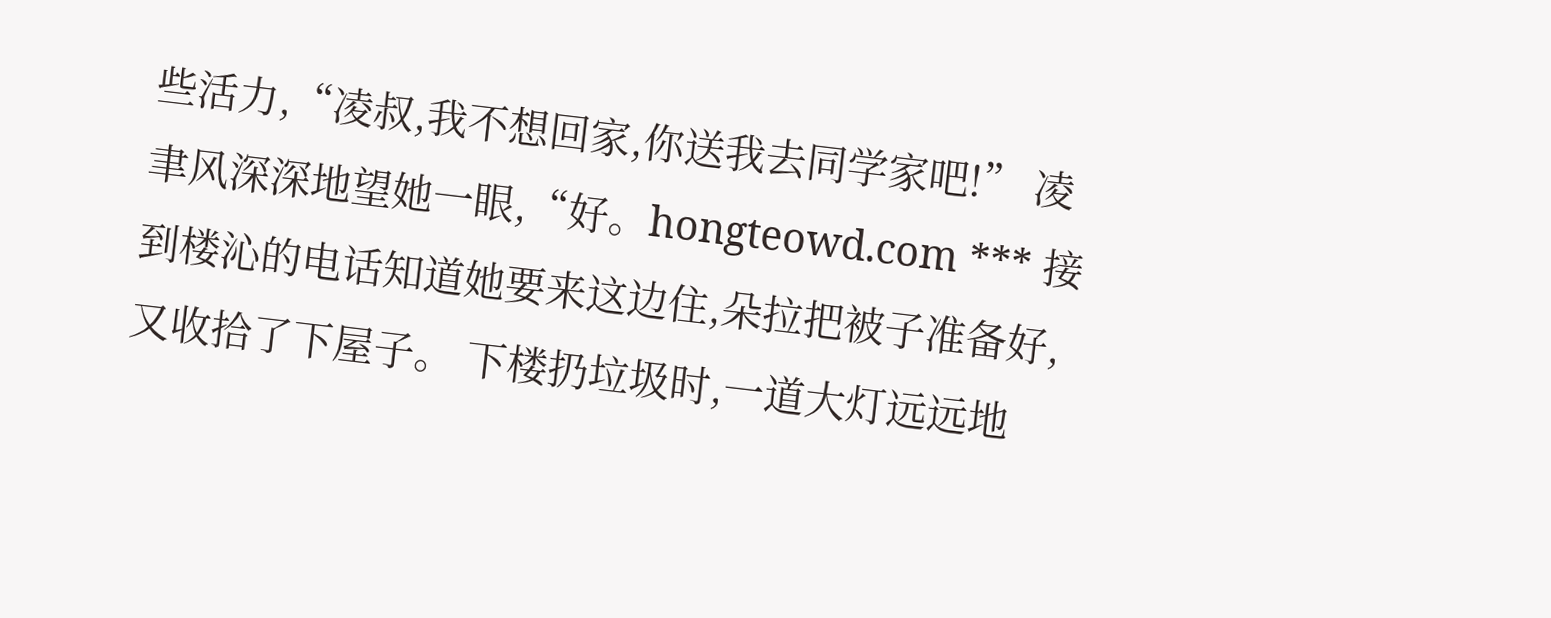些活力,“凌叔,我不想回家,你送我去同学家吧!” 凌聿风深深地望她一眼,“好。hongteowd.com *** 接到楼沁的电话知道她要来这边住,朵拉把被子准备好,又收拾了下屋子。 下楼扔垃圾时,一道大灯远远地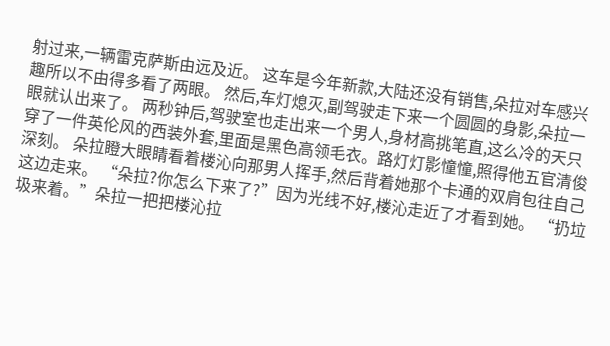射过来,一辆雷克萨斯由远及近。 这车是今年新款,大陆还没有销售,朵拉对车感兴趣所以不由得多看了两眼。 然后,车灯熄灭,副驾驶走下来一个圆圆的身影,朵拉一眼就认出来了。 两秒钟后,驾驶室也走出来一个男人,身材高挑笔直,这么冷的天只穿了一件英伦风的西装外套,里面是黑色高领毛衣。路灯灯影憧憧,照得他五官清俊深刻。 朵拉瞪大眼睛看着楼沁向那男人挥手,然后背着她那个卡通的双肩包往自己这边走来。 “朵拉?你怎么下来了?”因为光线不好,楼沁走近了才看到她。 “扔垃圾来着。”朵拉一把把楼沁拉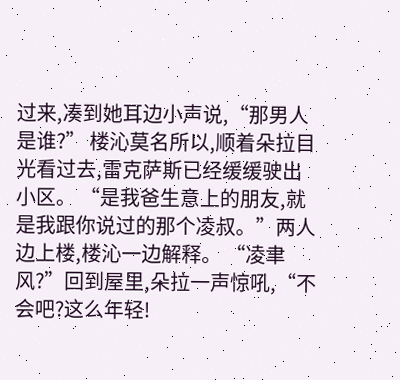过来,凑到她耳边小声说,“那男人是谁?” 楼沁莫名所以,顺着朵拉目光看过去,雷克萨斯已经缓缓驶出小区。 “是我爸生意上的朋友,就是我跟你说过的那个凌叔。”两人边上楼,楼沁一边解释。 “凌聿风?”回到屋里,朵拉一声惊吼,“不会吧?这么年轻!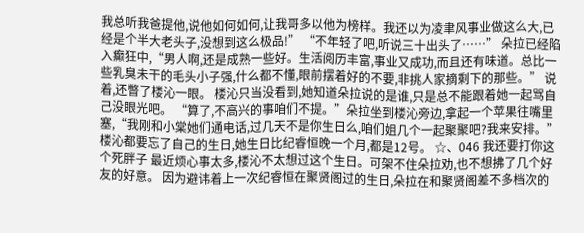我总听我爸提他,说他如何如何,让我哥多以他为榜样。我还以为凌聿风事业做这么大,已经是个半大老头子,没想到这么极品!” “不年轻了吧,听说三十出头了……” 朵拉已经陷入癫狂中,“男人啊,还是成熟一些好。生活阅历丰富,事业又成功,而且还有味道。总比一些乳臭未干的毛头小子强,什么都不懂,眼前摆着好的不要,非挑人家摘剩下的那些。” 说着,还瞥了楼沁一眼。 楼沁只当没看到,她知道朵拉说的是谁,只是总不能跟着她一起骂自己没眼光吧。 “算了,不高兴的事咱们不提。”朵拉坐到楼沁旁边,拿起一个苹果往嘴里塞,“我刚和小棠她们通电话,过几天不是你生日么,咱们姐几个一起聚聚吧?我来安排。” 楼沁都要忘了自己的生日,她生日比纪睿恒晚一个月,都是12号。 ☆、046 我还要打你这个死胖子 最近烦心事太多,楼沁不太想过这个生日。可架不住朵拉劝,也不想拂了几个好友的好意。 因为避讳着上一次纪睿恒在聚贤阁过的生日,朵拉在和聚贤阁差不多档次的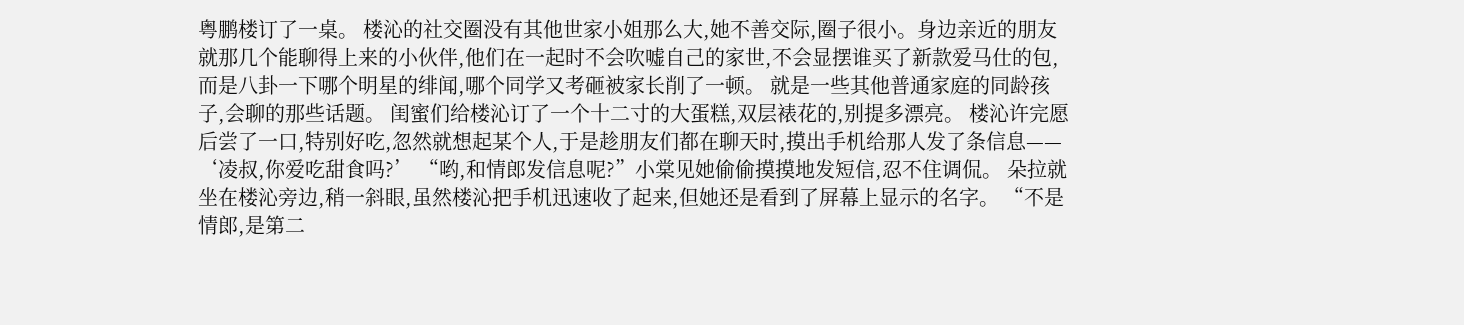粤鹏楼订了一桌。 楼沁的社交圈没有其他世家小姐那么大,她不善交际,圈子很小。身边亲近的朋友就那几个能聊得上来的小伙伴,他们在一起时不会吹嘘自己的家世,不会显摆谁买了新款爱马仕的包,而是八卦一下哪个明星的绯闻,哪个同学又考砸被家长削了一顿。 就是一些其他普通家庭的同龄孩子,会聊的那些话题。 闺蜜们给楼沁订了一个十二寸的大蛋糕,双层裱花的,别提多漂亮。 楼沁许完愿后尝了一口,特别好吃,忽然就想起某个人,于是趁朋友们都在聊天时,摸出手机给那人发了条信息—— ‘凌叔,你爱吃甜食吗?’ “哟,和情郎发信息呢?”小棠见她偷偷摸摸地发短信,忍不住调侃。 朵拉就坐在楼沁旁边,稍一斜眼,虽然楼沁把手机迅速收了起来,但她还是看到了屏幕上显示的名字。 “不是情郎,是第二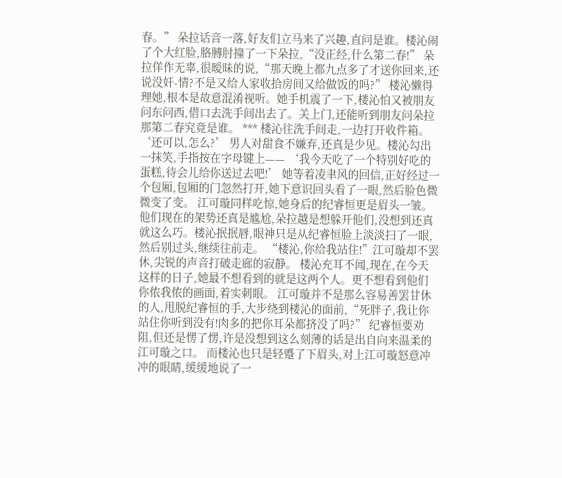春。” 朵拉话音一落,好友们立马来了兴趣,直问是谁。楼沁闹了个大红脸,胳膊肘撞了一下朵拉,“没正经,什么第二春!” 朵拉佯作无辜,很暧昧的说,“那天晚上都九点多了才送你回来,还说没奸-情?不是又给人家收拾房间又给做饭的吗?” 楼沁懒得理她,根本是故意混淆视听。她手机震了一下,楼沁怕又被朋友问东问西,借口去洗手间出去了。关上门,还能听到朋友问朵拉那第二春究竟是谁。 *** 楼沁往洗手间走,一边打开收件箱。 ‘还可以,怎么?’ 男人对甜食不嫌弃,还真是少见。楼沁勾出一抹笑,手指按在字母键上—— ‘我今天吃了一个特别好吃的蛋糕,待会儿给你送过去吧!’ 她等着凌聿风的回信,正好经过一个包厢,包厢的门忽然打开,她下意识回头看了一眼,然后脸色微微变了变。 江可璇同样吃惊,她身后的纪睿恒更是眉头一皱。 他们现在的架势还真是尴尬,朵拉越是想躲开他们,没想到还真就这么巧。楼沁抿抿唇,眼神只是从纪睿恒脸上淡淡扫了一眼,然后别过头,继续往前走。 “楼沁,你给我站住!”江可璇却不罢休,尖锐的声音打破走廊的寂静。 楼沁充耳不闻,现在,在今天这样的日子,她最不想看到的就是这两个人。更不想看到他们你侬我侬的画面,着实刺眼。 江可璇并不是那么容易善罢甘休的人,甩脱纪睿恒的手,大步绕到楼沁的面前,“死胖子,我让你站住你听到没有!肉多的把你耳朵都挤没了吗?” 纪睿恒要劝阻,但还是愣了愣,许是没想到这么刻薄的话是出自向来温柔的江可璇之口。 而楼沁也只是轻蹙了下眉头,对上江可璇怒意冲冲的眼睛,缓缓地说了一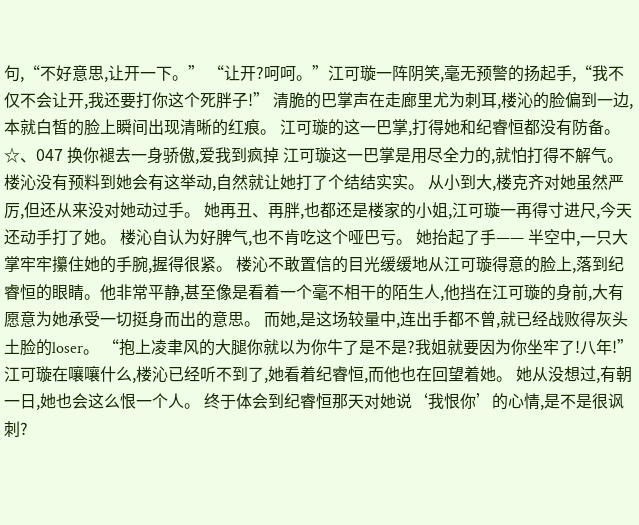句,“不好意思,让开一下。” “让开?呵呵。”江可璇一阵阴笑,毫无预警的扬起手,“我不仅不会让开,我还要打你这个死胖子!” 清脆的巴掌声在走廊里尤为刺耳,楼沁的脸偏到一边,本就白皙的脸上瞬间出现清晰的红痕。 江可璇的这一巴掌,打得她和纪睿恒都没有防备。 ☆、047 换你褪去一身骄傲,爱我到疯掉 江可璇这一巴掌是用尽全力的,就怕打得不解气。楼沁没有预料到她会有这举动,自然就让她打了个结结实实。 从小到大,楼克齐对她虽然严厉,但还从来没对她动过手。 她再丑、再胖,也都还是楼家的小姐,江可璇一再得寸进尺,今天还动手打了她。 楼沁自认为好脾气,也不肯吃这个哑巴亏。 她抬起了手—— 半空中,一只大掌牢牢攥住她的手腕,握得很紧。 楼沁不敢置信的目光缓缓地从江可璇得意的脸上,落到纪睿恒的眼睛。他非常平静,甚至像是看着一个毫不相干的陌生人,他挡在江可璇的身前,大有愿意为她承受一切挺身而出的意思。 而她,是这场较量中,连出手都不曾,就已经战败得灰头土脸的loser。 “抱上凌聿风的大腿你就以为你牛了是不是?我姐就要因为你坐牢了!八年!” 江可璇在嚷嚷什么,楼沁已经听不到了,她看着纪睿恒,而他也在回望着她。 她从没想过,有朝一日,她也会这么恨一个人。 终于体会到纪睿恒那天对她说‘我恨你’的心情,是不是很讽刺?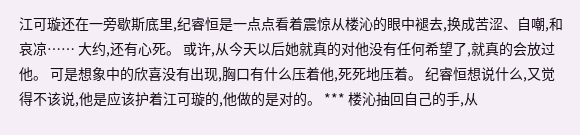江可璇还在一旁歇斯底里,纪睿恒是一点点看着震惊从楼沁的眼中褪去,换成苦涩、自嘲,和哀凉…… 大约,还有心死。 或许,从今天以后她就真的对他没有任何希望了,就真的会放过他。 可是想象中的欣喜没有出现,胸口有什么压着他,死死地压着。 纪睿恒想说什么,又觉得不该说,他是应该护着江可璇的,他做的是对的。 *** 楼沁抽回自己的手,从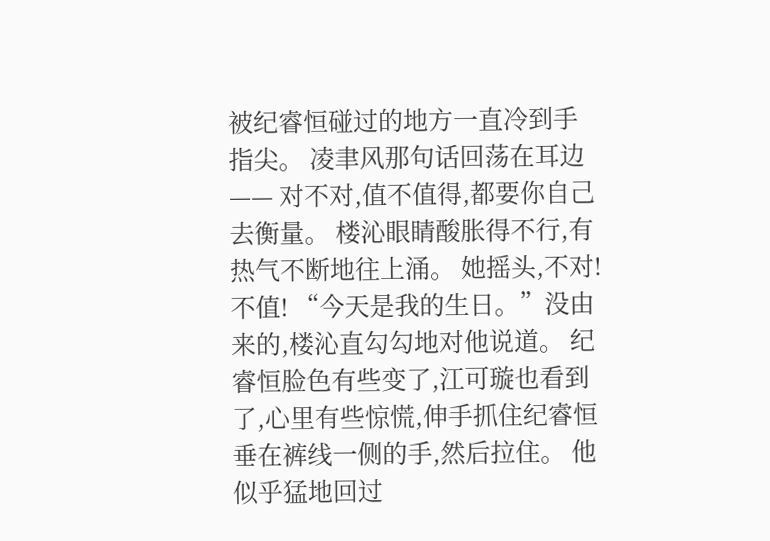被纪睿恒碰过的地方一直冷到手指尖。 凌聿风那句话回荡在耳边—— 对不对,值不值得,都要你自己去衡量。 楼沁眼睛酸胀得不行,有热气不断地往上涌。 她摇头,不对!不值! “今天是我的生日。”没由来的,楼沁直勾勾地对他说道。 纪睿恒脸色有些变了,江可璇也看到了,心里有些惊慌,伸手抓住纪睿恒垂在裤线一侧的手,然后拉住。 他似乎猛地回过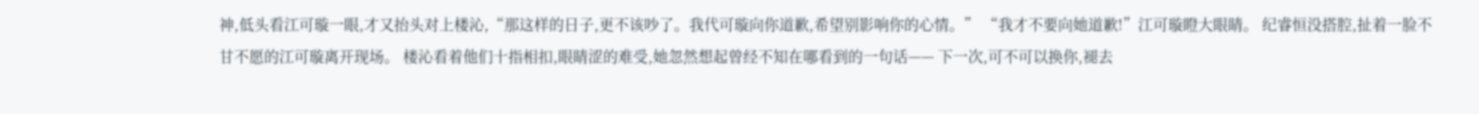神,低头看江可璇一眼,才又抬头对上楼沁,“那这样的日子,更不该吵了。我代可璇向你道歉,希望别影响你的心情。” “我才不要向她道歉!”江可璇瞪大眼睛。 纪睿恒没搭腔,扯着一脸不甘不愿的江可璇离开现场。 楼沁看着他们十指相扣,眼睛涩的难受,她忽然想起曾经不知在哪看到的一句话—— 下一次,可不可以换你,褪去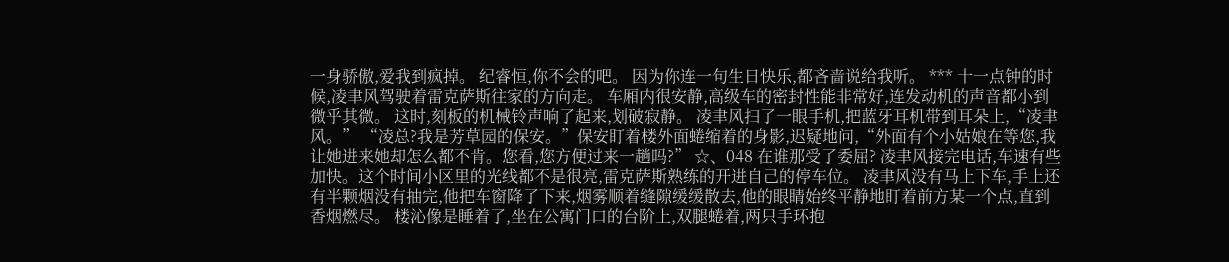一身骄傲,爱我到疯掉。 纪睿恒,你不会的吧。 因为你连一句生日快乐,都吝啬说给我听。 *** 十一点钟的时候,凌聿风驾驶着雷克萨斯往家的方向走。 车厢内很安静,高级车的密封性能非常好,连发动机的声音都小到微乎其微。 这时,刻板的机械铃声响了起来,划破寂静。 凌聿风扫了一眼手机,把蓝牙耳机带到耳朵上,“凌聿风。” “凌总?我是芳草园的保安。”保安盯着楼外面蜷缩着的身影,迟疑地问,“外面有个小姑娘在等您,我让她进来她却怎么都不肯。您看,您方便过来一趟吗?” ☆、048 在谁那受了委屈? 凌聿风接完电话,车速有些加快。这个时间小区里的光线都不是很亮,雷克萨斯熟练的开进自己的停车位。 凌聿风没有马上下车,手上还有半颗烟没有抽完,他把车窗降了下来,烟雾顺着缝隙缓缓散去,他的眼睛始终平静地盯着前方某一个点,直到香烟燃尽。 楼沁像是睡着了,坐在公寓门口的台阶上,双腿蜷着,两只手环抱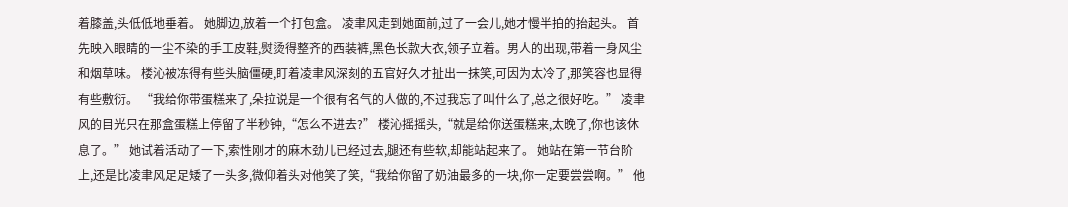着膝盖,头低低地垂着。 她脚边,放着一个打包盒。 凌聿风走到她面前,过了一会儿,她才慢半拍的抬起头。 首先映入眼睛的一尘不染的手工皮鞋,熨烫得整齐的西装裤,黑色长款大衣,领子立着。男人的出现,带着一身风尘和烟草味。 楼沁被冻得有些头脑僵硬,盯着凌聿风深刻的五官好久才扯出一抹笑,可因为太冷了,那笑容也显得有些敷衍。 “我给你带蛋糕来了,朵拉说是一个很有名气的人做的,不过我忘了叫什么了,总之很好吃。” 凌聿风的目光只在那盒蛋糕上停留了半秒钟,“怎么不进去?” 楼沁摇摇头,“就是给你送蛋糕来,太晚了,你也该休息了。” 她试着活动了一下,索性刚才的麻木劲儿已经过去,腿还有些软,却能站起来了。 她站在第一节台阶上,还是比凌聿风足足矮了一头多,微仰着头对他笑了笑,“我给你留了奶油最多的一块,你一定要尝尝啊。” 他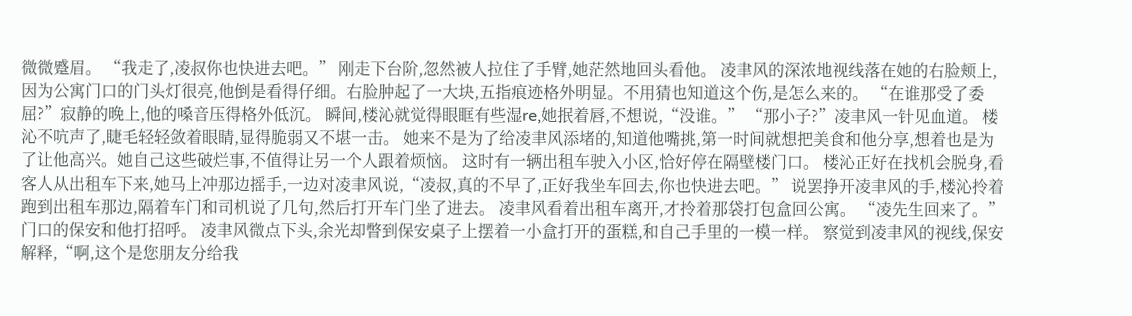微微蹙眉。 “我走了,凌叔你也快进去吧。” 刚走下台阶,忽然被人拉住了手臂,她茫然地回头看他。 凌聿风的深浓地视线落在她的右脸颊上,因为公寓门口的门头灯很亮,他倒是看得仔细。右脸肿起了一大块,五指痕迹格外明显。不用猜也知道这个伤,是怎么来的。 “在谁那受了委屈?”寂静的晚上,他的嗓音压得格外低沉。 瞬间,楼沁就觉得眼眶有些湿re,她抿着唇,不想说,“没谁。” “那小子?”凌聿风一针见血道。 楼沁不吭声了,睫毛轻轻敛着眼睛,显得脆弱又不堪一击。 她来不是为了给凌聿风添堵的,知道他嘴挑,第一时间就想把美食和他分享,想着也是为了让他高兴。她自己这些破烂事,不值得让另一个人跟着烦恼。 这时有一辆出租车驶入小区,恰好停在隔壁楼门口。 楼沁正好在找机会脱身,看客人从出租车下来,她马上冲那边摇手,一边对凌聿风说,“凌叔,真的不早了,正好我坐车回去,你也快进去吧。” 说罢挣开凌聿风的手,楼沁拎着跑到出租车那边,隔着车门和司机说了几句,然后打开车门坐了进去。 凌聿风看着出租车离开,才拎着那袋打包盒回公寓。 “凌先生回来了。”门口的保安和他打招呼。 凌聿风微点下头,余光却瞥到保安桌子上摆着一小盒打开的蛋糕,和自己手里的一模一样。 察觉到凌聿风的视线,保安解释,“啊,这个是您朋友分给我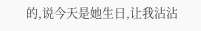的,说今天是她生日,让我沾沾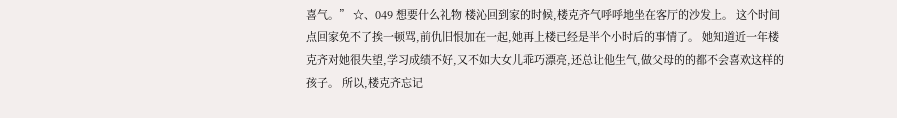喜气。” ☆、049 想要什么礼物 楼沁回到家的时候,楼克齐气呼呼地坐在客厅的沙发上。 这个时间点回家免不了挨一顿骂,前仇旧恨加在一起,她再上楼已经是半个小时后的事情了。 她知道近一年楼克齐对她很失望,学习成绩不好,又不如大女儿乖巧漂亮,还总让他生气,做父母的的都不会喜欢这样的孩子。 所以,楼克齐忘记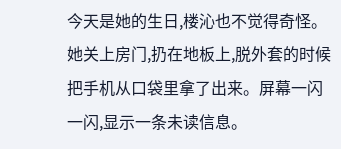今天是她的生日,楼沁也不觉得奇怪。 她关上房门,扔在地板上,脱外套的时候把手机从口袋里拿了出来。屏幕一闪一闪,显示一条未读信息。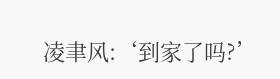凌聿风:‘到家了吗?’